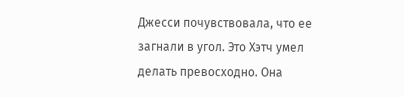Джесси почувствовала, что ее загнали в угол. Это Хэтч умел делать превосходно. Она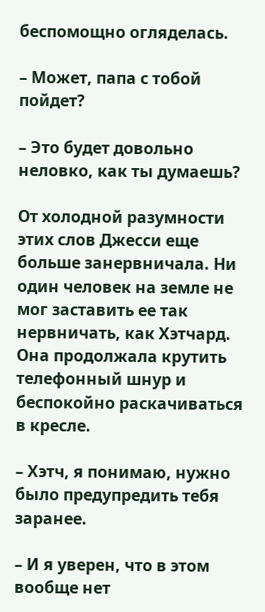беспомощно огляделась.

– Может, папа с тобой пойдет?

– Это будет довольно неловко, как ты думаешь?

От холодной разумности этих слов Джесси еще больше занервничала. Ни один человек на земле не мог заставить ее так нервничать, как Хэтчард. Она продолжала крутить телефонный шнур и беспокойно раскачиваться в кресле.

– Хэтч, я понимаю, нужно было предупредить тебя заранее.

– И я уверен, что в этом вообще нет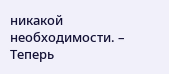никакой необходимости. – Теперь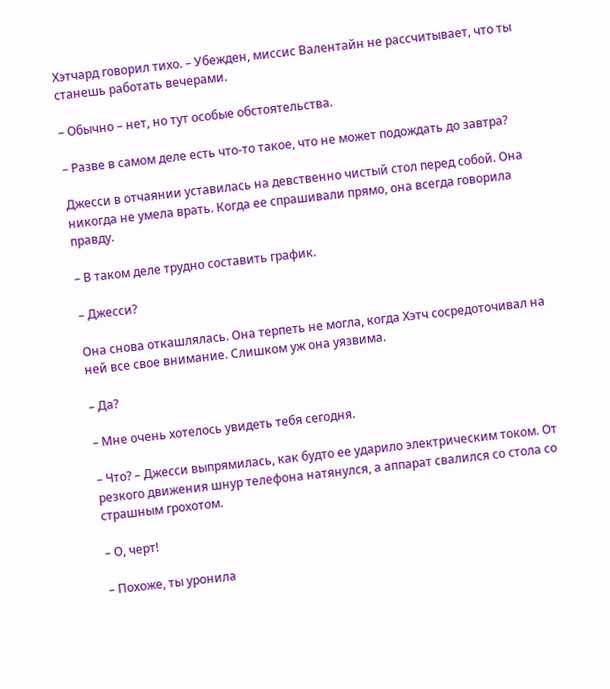Хэтчард говорил тихо. – Убежден, миссис Валентайн не рассчитывает, что ты станешь работать вечерами.

– Обычно – нет, но тут особые обстоятельства.

– Разве в самом деле есть что-то такое, что не может подождать до завтра?

Джесси в отчаянии уставилась на девственно чистый стол перед собой. Она никогда не умела врать. Когда ее спрашивали прямо, она всегда говорила правду.

– В таком деле трудно составить график.

– Джесси?

Она снова откашлялась. Она терпеть не могла, когда Хэтч сосредоточивал на ней все свое внимание. Слишком уж она уязвима.

– Да?

– Мне очень хотелось увидеть тебя сегодня.

– Что? – Джесси выпрямилась, как будто ее ударило электрическим током. От резкого движения шнур телефона натянулся, а аппарат свалился со стола со страшным грохотом.

– О, черт!

– Похоже, ты уронила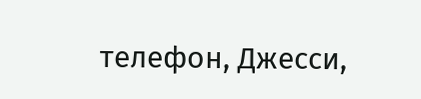телефон, Джесси,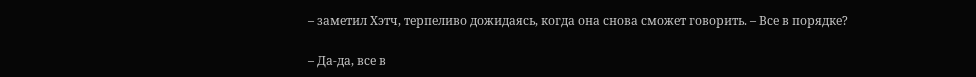– заметил Хэтч, терпеливо дожидаясь, когда она снова сможет говорить. – Все в порядке?

– Да-да, все в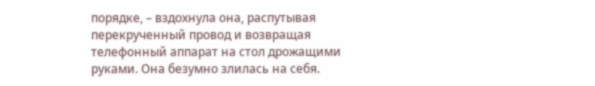порядке, – вздохнула она, распутывая перекрученный провод и возвращая телефонный аппарат на стол дрожащими руками. Она безумно злилась на себя.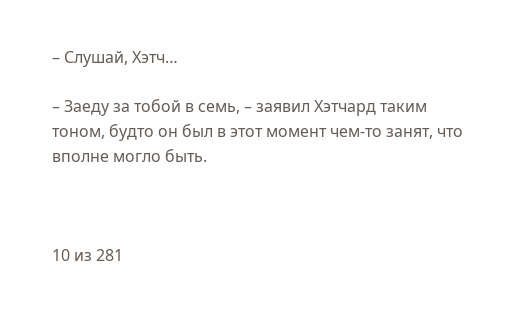– Слушай, Хэтч…

– Заеду за тобой в семь, – заявил Хэтчард таким тоном, будто он был в этот момент чем-то занят, что вполне могло быть.



10 из 281